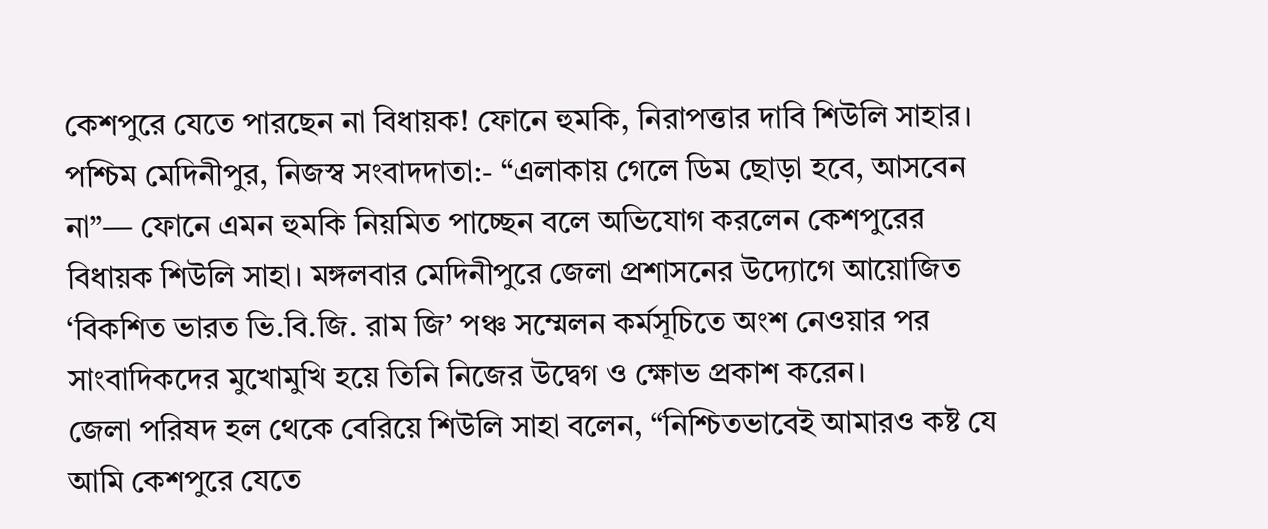কেশপুরে যেতে পারছেন না বিধায়ক! ফোনে হুমকি, নিরাপত্তার দাবি শিউলি সাহার।
পশ্চিম মেদিনীপুর, নিজস্ব সংবাদদাতা:- “এলাকায় গেলে ডিম ছোড়া হবে, আসবেন না”— ফোনে এমন হুমকি নিয়মিত পাচ্ছেন বলে অভিযোগ করলেন কেশপুরের বিধায়ক শিউলি সাহা। মঙ্গলবার মেদিনীপুরে জেলা প্রশাসনের উদ্যোগে আয়োজিত ‘বিকশিত ভারত ভি.বি.জি. রাম জি’ পঞ্চ সম্মেলন কর্মসূচিতে অংশ নেওয়ার পর সাংবাদিকদের মুখোমুখি হয়ে তিনি নিজের উদ্বেগ ও ক্ষোভ প্রকাশ করেন।
জেলা পরিষদ হল থেকে বেরিয়ে শিউলি সাহা বলেন, “নিশ্চিতভাবেই আমারও কষ্ট যে আমি কেশপুরে যেতে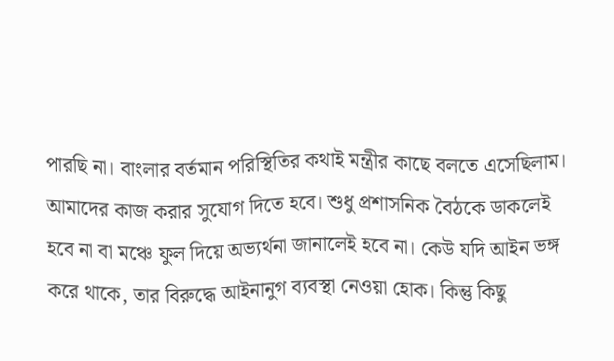পারছি না। বাংলার বর্তমান পরিস্থিতির কথাই মন্ত্রীর কাছে বলতে এসেছিলাম। আমাদের কাজ করার সুযোগ দিতে হবে। শুধু প্রশাসনিক বৈঠকে ডাকলেই হবে না বা মঞ্চে ফুল দিয়ে অভ্যর্থনা জানালেই হবে না। কেউ যদি আইন ভঙ্গ করে থাকে, তার বিরুদ্ধে আইনানুগ ব্যবস্থা নেওয়া হোক। কিন্তু কিছু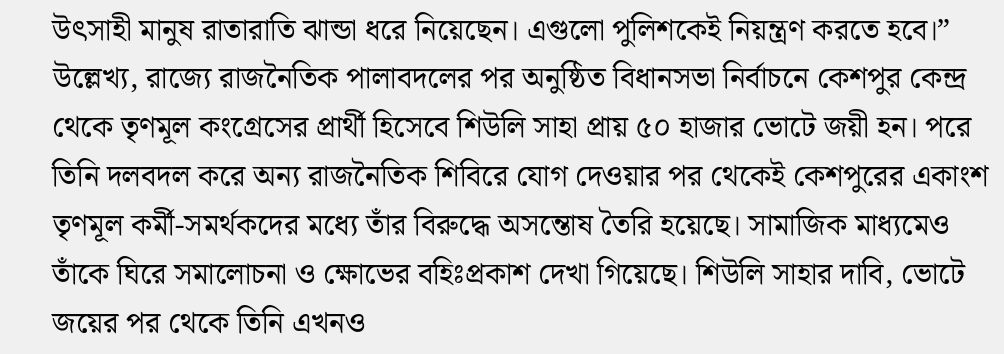উৎসাহী মানুষ রাতারাতি ঝান্ডা ধরে নিয়েছেন। এগুলো পুলিশকেই নিয়ন্ত্রণ করতে হবে।” উল্লেখ্য, রাজ্যে রাজনৈতিক পালাবদলের পর অনুষ্ঠিত বিধানসভা নির্বাচনে কেশপুর কেন্দ্র থেকে তৃণমূল কংগ্রেসের প্রার্থী হিসেবে শিউলি সাহা প্রায় ৫০ হাজার ভোটে জয়ী হন। পরে তিনি দলবদল করে অন্য রাজনৈতিক শিবিরে যোগ দেওয়ার পর থেকেই কেশপুরের একাংশ তৃণমূল কর্মী-সমর্থকদের মধ্যে তাঁর বিরুদ্ধে অসন্তোষ তৈরি হয়েছে। সামাজিক মাধ্যমেও তাঁকে ঘিরে সমালোচনা ও ক্ষোভের বহিঃপ্রকাশ দেখা গিয়েছে। শিউলি সাহার দাবি, ভোটে জয়ের পর থেকে তিনি এখনও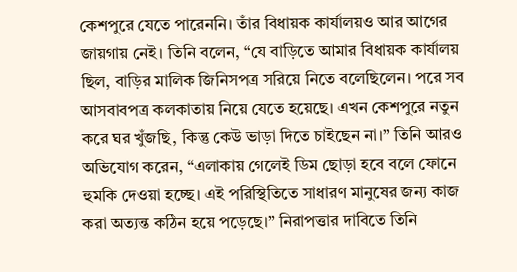কেশপুরে যেতে পারেননি। তাঁর বিধায়ক কার্যালয়ও আর আগের জায়গায় নেই। তিনি বলেন, “যে বাড়িতে আমার বিধায়ক কার্যালয় ছিল, বাড়ির মালিক জিনিসপত্র সরিয়ে নিতে বলেছিলেন। পরে সব আসবাবপত্র কলকাতায় নিয়ে যেতে হয়েছে। এখন কেশপুরে নতুন করে ঘর খুঁজছি, কিন্তু কেউ ভাড়া দিতে চাইছেন না।” তিনি আরও অভিযোগ করেন, “এলাকায় গেলেই ডিম ছোড়া হবে বলে ফোনে হুমকি দেওয়া হচ্ছে। এই পরিস্থিতিতে সাধারণ মানুষের জন্য কাজ করা অত্যন্ত কঠিন হয়ে পড়েছে।” নিরাপত্তার দাবিতে তিনি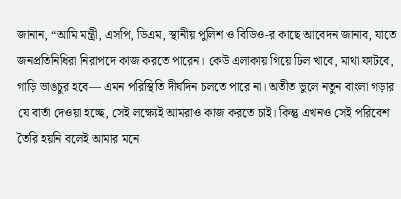জানান, “আমি মন্ত্রী, এসপি, ডিএম, স্থানীয় পুলিশ ও বিডিও-র কাছে আবেদন জানাব, যাতে জনপ্রতিনিধিরা নিরাপদে কাজ করতে পারেন। কেউ এলাকায় গিয়ে ঢিল খাবে, মাথা ফাটবে, গাড়ি ভাঙচুর হবে— এমন পরিস্থিতি দীর্ঘদিন চলতে পারে না। অতীত ভুলে নতুন বাংলা গড়ার যে বার্তা দেওয়া হচ্ছে, সেই লক্ষ্যেই আমরাও কাজ করতে চাই। কিন্তু এখনও সেই পরিবেশ তৈরি হয়নি বলেই আমার মনে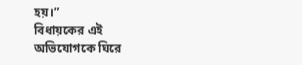হয়।”
বিধায়কের এই অভিযোগকে ঘিরে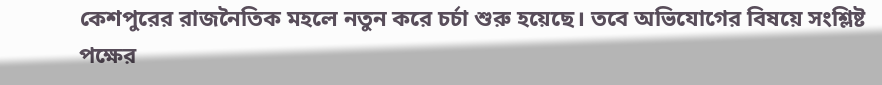কেশপুরের রাজনৈতিক মহলে নতুন করে চর্চা শুরু হয়েছে। তবে অভিযোগের বিষয়ে সংশ্লিষ্ট পক্ষের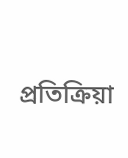প্রতিক্রিয়া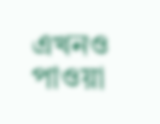এখনও পাওয়া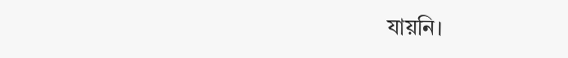যায়নি।